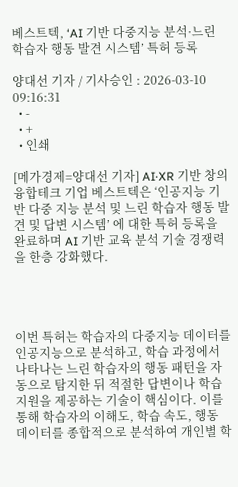베스트텍, ‘AI 기반 다중지능 분석·느린 학습자 행동 발견 시스템’ 특허 등록

양대선 기자 / 기사승인 : 2026-03-10 09:16:31
  • -
  • +
  • 인쇄

[메가경제=양대선 기자] AI·XR 기반 창의융합테크 기업 베스트텍은 ‘인공지능 기반 다중 지능 분석 및 느린 학습자 행동 발견 및 답변 시스템’ 에 대한 특허 등록을 완료하며 AI 기반 교육 분석 기술 경쟁력을 한층 강화했다.




이번 특허는 학습자의 다중지능 데이터를 인공지능으로 분석하고, 학습 과정에서 나타나는 느린 학습자의 행동 패턴을 자동으로 탐지한 뒤 적절한 답변이나 학습 지원을 제공하는 기술이 핵심이다. 이를 통해 학습자의 이해도, 학습 속도, 행동 데이터를 종합적으로 분석하여 개인별 학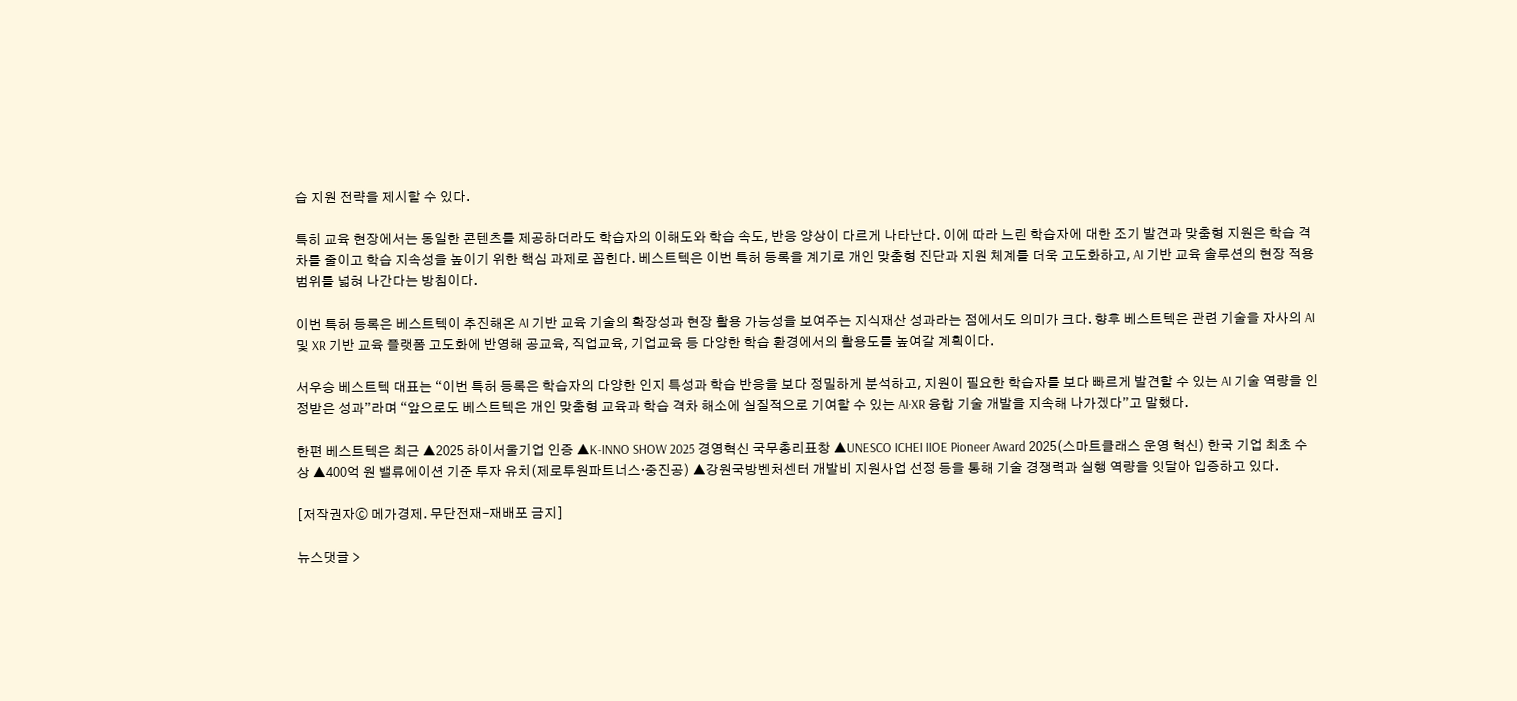습 지원 전략을 제시할 수 있다.

특히 교육 현장에서는 동일한 콘텐츠를 제공하더라도 학습자의 이해도와 학습 속도, 반응 양상이 다르게 나타난다. 이에 따라 느린 학습자에 대한 조기 발견과 맞춤형 지원은 학습 격차를 줄이고 학습 지속성을 높이기 위한 핵심 과제로 꼽힌다. 베스트텍은 이번 특허 등록을 계기로 개인 맞춤형 진단과 지원 체계를 더욱 고도화하고, AI 기반 교육 솔루션의 현장 적용 범위를 넓혀 나간다는 방침이다.

이번 특허 등록은 베스트텍이 추진해온 AI 기반 교육 기술의 확장성과 현장 활용 가능성을 보여주는 지식재산 성과라는 점에서도 의미가 크다. 향후 베스트텍은 관련 기술을 자사의 AI 및 XR 기반 교육 플랫폼 고도화에 반영해 공교육, 직업교육, 기업교육 등 다양한 학습 환경에서의 활용도를 높여갈 계획이다.

서우승 베스트텍 대표는 “이번 특허 등록은 학습자의 다양한 인지 특성과 학습 반응을 보다 정밀하게 분석하고, 지원이 필요한 학습자를 보다 빠르게 발견할 수 있는 AI 기술 역량을 인정받은 성과”라며 “앞으로도 베스트텍은 개인 맞춤형 교육과 학습 격차 해소에 실질적으로 기여할 수 있는 AI·XR 융합 기술 개발을 지속해 나가겠다”고 말했다.

한편 베스트텍은 최근 ▲2025 하이서울기업 인증 ▲K-INNO SHOW 2025 경영혁신 국무총리표창 ▲UNESCO ICHEI IIOE Pioneer Award 2025(스마트클래스 운영 혁신) 한국 기업 최초 수상 ▲400억 원 밸류에이션 기준 투자 유치(제로투원파트너스·중진공) ▲강원국방벤처센터 개발비 지원사업 선정 등을 통해 기술 경쟁력과 실행 역량을 잇달아 입증하고 있다.

[저작권자ⓒ 메가경제. 무단전재-재배포 금지]

뉴스댓글 >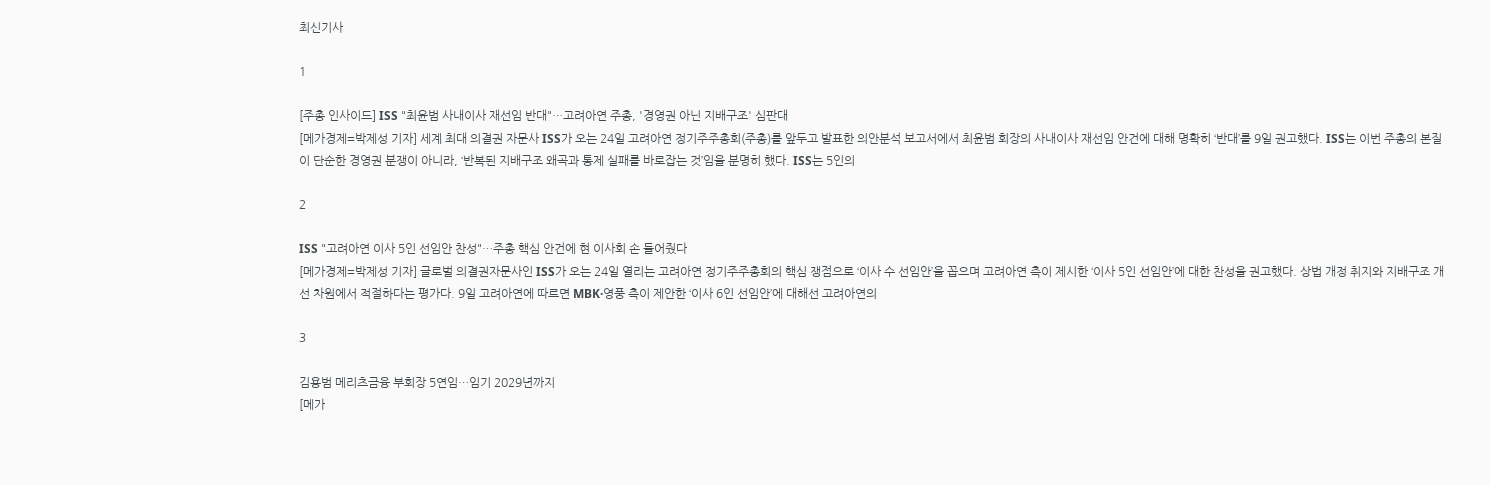최신기사

1

[주총 인사이드] ISS "최윤범 사내이사 재선임 반대"…고려아연 주총, '경영권 아닌 지배구조' 심판대
[메가경제=박제성 기자] 세계 최대 의결권 자문사 ISS가 오는 24일 고려아연 정기주주총회(주총)를 앞두고 발표한 의안분석 보고서에서 최윤범 회장의 사내이사 재선임 안건에 대해 명확히 ‘반대’를 9일 권고했다. ISS는 이번 주총의 본질이 단순한 경영권 분쟁이 아니라, ‘반복된 지배구조 왜곡과 통제 실패를 바로잡는 것’임을 분명히 했다. ISS는 5인의

2

ISS "고려아연 이사 5인 선임안 찬성"…주총 핵심 안건에 현 이사회 손 들어줬다
[메가경제=박제성 기자] 글로벌 의결권자문사인 ISS가 오는 24일 열리는 고려아연 정기주주총회의 핵심 쟁점으로 ‘이사 수 선임안’을 꼽으며 고려아연 측이 제시한 ‘이사 5인 선임안’에 대한 찬성을 권고했다. 상법 개정 취지와 지배구조 개선 차원에서 적절하다는 평가다. 9일 고려아연에 따르면 MBK·영풍 측이 제안한 ‘이사 6인 선임안’에 대해선 고려아연의

3

김용범 메리츠금융 부회장 5연임…임기 2029년까지
[메가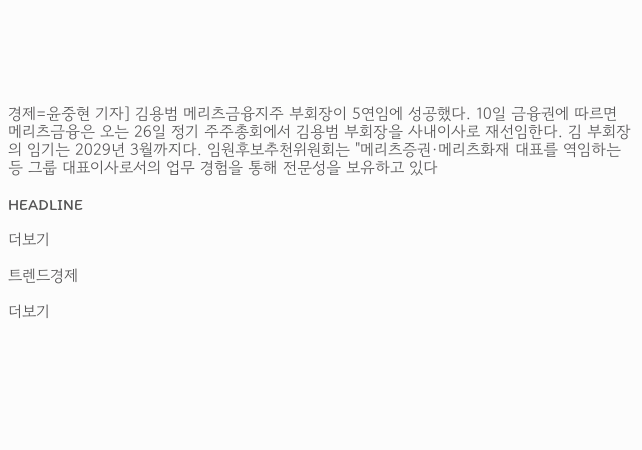경제=윤중현 기자] 김용범 메리츠금융지주 부회장이 5연임에 성공했다. 10일 금융권에 따르면 메리츠금융은 오는 26일 정기 주주총회에서 김용범 부회장을 사내이사로 재선임한다. 김 부회장의 임기는 2029년 3월까지다. 임원후보추천위원회는 "메리츠증권·메리츠화재 대표를 역임하는 등 그룹 대표이사로서의 업무 경험을 통해 전문성을 보유하고 있다

HEADLINE

더보기

트렌드경제

더보기